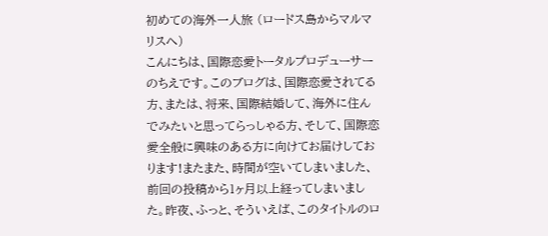初めての海外一人旅 (ロードス島からマルマリスへ)
こんにちは、国際恋愛トータルプロデューサーのちえです。このブログは、国際恋愛されてる方、または、将来、国際結婚して、海外に住んでみたいと思ってらっしゃる方、そして、国際恋愛全般に興味のある方に向けてお届けしております!またまた、時間が空いてしまいました、前回の投稿から1ヶ月以上経ってしまいました。昨夜、ふっと、そういえば、このタイトルのロ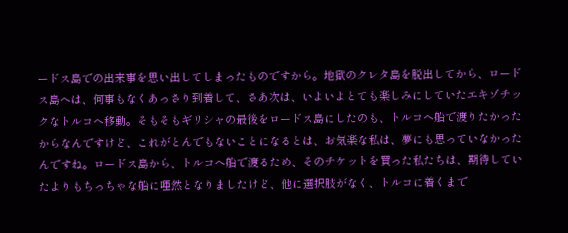ードス島での出来事を思い出してしまったものですから。地獄のクレタ島を脱出してから、ロードス島へは、何事もなくあっさり到着して、さあ次は、いよいよとても楽しみにしていたエキゾチックなトルコへ移動。そもそもギリシャの最後をロードス島にしたのも、トルコへ船で渡りたかったからなんですけど、これがとんでもないことになるとは、お気楽な私は、夢にも思っていなかったんですね。ロードス島から、トルコへ船で渡るため、そのチケットを買った私たちは、期待していたよりもちっちゃな船に唖然となりましたけど、他に選択肢がなく、トルコに着くまで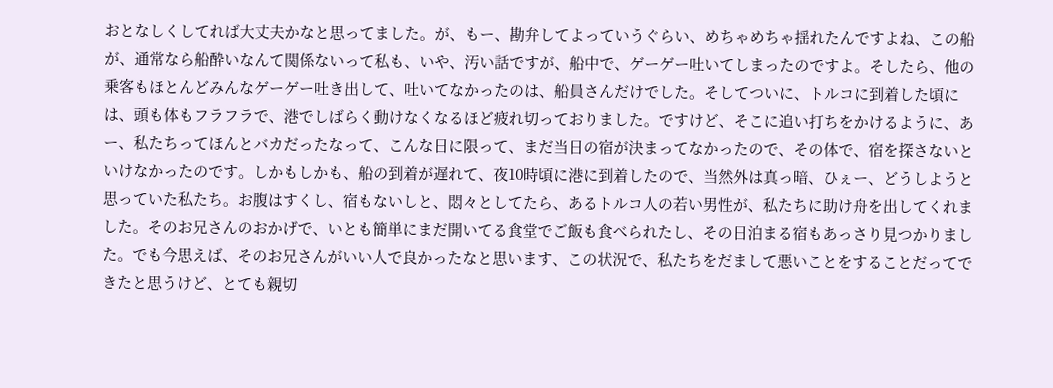おとなしくしてれば大丈夫かなと思ってました。が、もー、勘弁してよっていうぐらい、めちゃめちゃ揺れたんですよね、この船が、通常なら船酔いなんて関係ないって私も、いや、汚い話ですが、船中で、ゲーゲー吐いてしまったのですよ。そしたら、他の乗客もほとんどみんなゲーゲー吐き出して、吐いてなかったのは、船員さんだけでした。そしてついに、トルコに到着した頃には、頭も体もフラフラで、港でしばらく動けなくなるほど疲れ切っておりました。ですけど、そこに追い打ちをかけるように、あー、私たちってほんとバカだったなって、こんな日に限って、まだ当日の宿が決まってなかったので、その体で、宿を探さないといけなかったのです。しかもしかも、船の到着が遅れて、夜10時頃に港に到着したので、当然外は真っ暗、ひぇー、どうしようと思っていた私たち。お腹はすくし、宿もないしと、悶々としてたら、あるトルコ人の若い男性が、私たちに助け舟を出してくれました。そのお兄さんのおかげで、いとも簡単にまだ開いてる食堂でご飯も食べられたし、その日泊まる宿もあっさり見つかりました。でも今思えば、そのお兄さんがいい人で良かったなと思います、この状況で、私たちをだまして悪いことをすることだってできたと思うけど、とても親切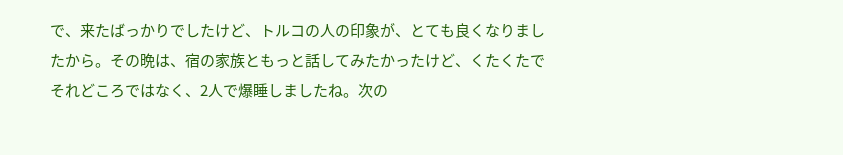で、来たばっかりでしたけど、トルコの人の印象が、とても良くなりましたから。その晩は、宿の家族ともっと話してみたかったけど、くたくたでそれどころではなく、2人で爆睡しましたね。次の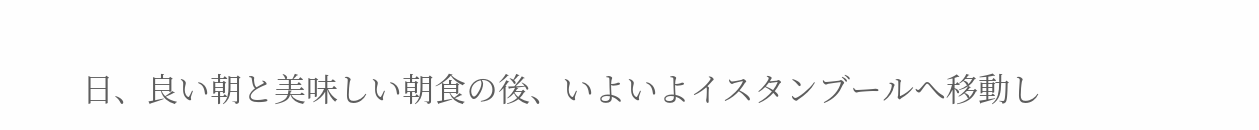日、良い朝と美味しい朝食の後、いよいよイスタンブールへ移動し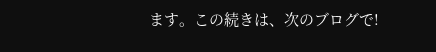ます。この続きは、次のブログで!